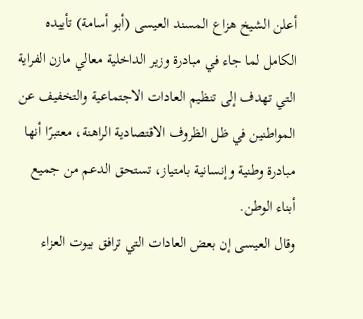أعلن الشيخ هزاع المسند العيسى (أبو أسامة) تأييده الكامل لما جاء في مبادرة وزير الداخلية معالي مازن الفراية التي تهدف إلى تنظيم العادات الاجتماعية والتخفيف عن المواطنين في ظل الظروف الاقتصادية الراهنة، معتبرًا أنها مبادرة وطنية وإنسانية بامتياز، تستحق الدعم من جميع أبناء الوطن.
وقال العيسى إن بعض العادات التي ترافق بيوت العزاء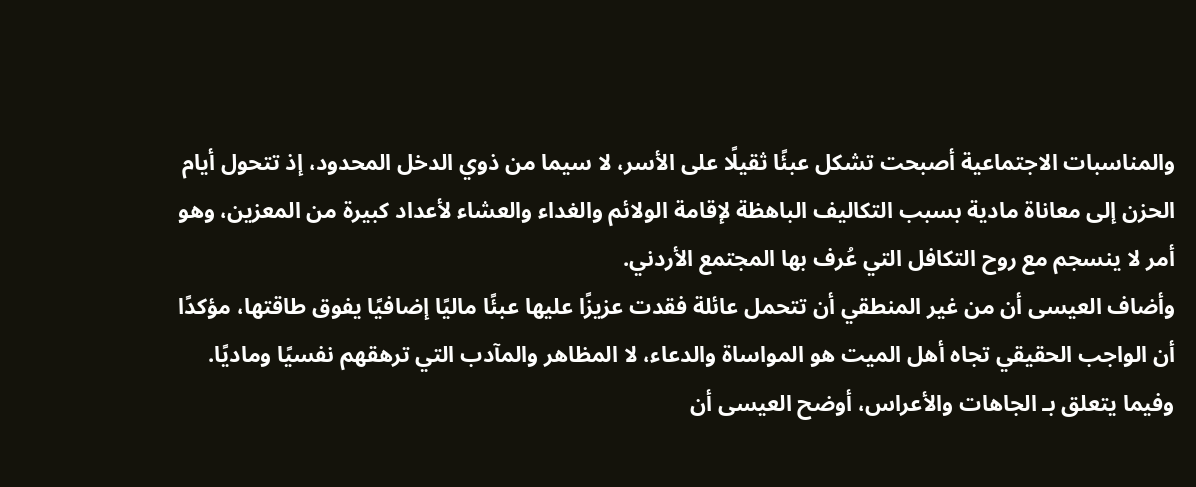والمناسبات الاجتماعية أصبحت تشكل عبئًا ثقيلًا على الأسر، لا سيما من ذوي الدخل المحدود، إذ تتحول أيام الحزن إلى معاناة مادية بسبب التكاليف الباهظة لإقامة الولائم والغداء والعشاء لأعداد كبيرة من المعزين، وهو أمر لا ينسجم مع روح التكافل التي عُرف بها المجتمع الأردني.
وأضاف العيسى أن من غير المنطقي أن تتحمل عائلة فقدت عزيزًا عليها عبئًا ماليًا إضافيًا يفوق طاقتها، مؤكدًا أن الواجب الحقيقي تجاه أهل الميت هو المواساة والدعاء، لا المظاهر والمآدب التي ترهقهم نفسيًا وماديًا.
وفيما يتعلق بـ الجاهات والأعراس، أوضح العيسى أن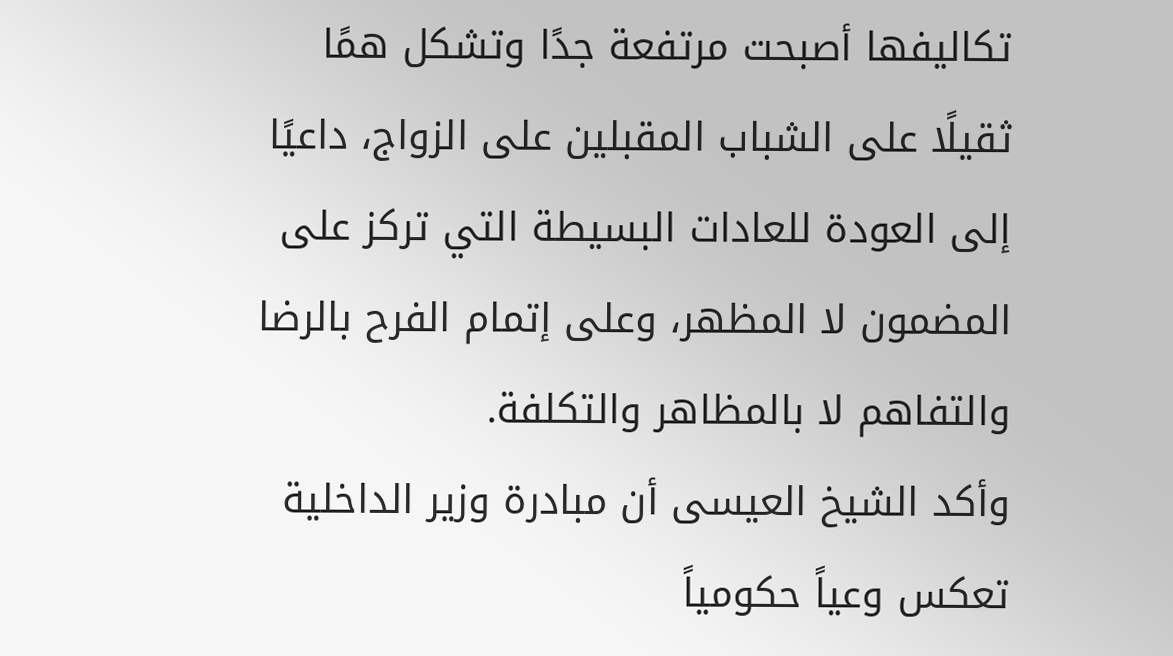تكاليفها أصبحت مرتفعة جدًا وتشكل همًا ثقيلًا على الشباب المقبلين على الزواج، داعيًا إلى العودة للعادات البسيطة التي تركز على المضمون لا المظهر، وعلى إتمام الفرح بالرضا والتفاهم لا بالمظاهر والتكلفة.
وأكد الشيخ العيسى أن مبادرة وزير الداخلية تعكس وعياً حكومياً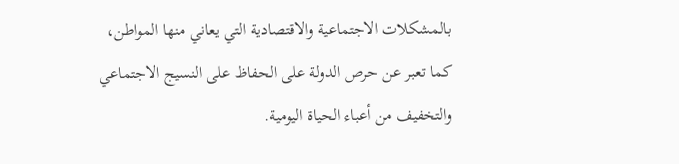بالمشكلات الاجتماعية والاقتصادية التي يعاني منها المواطن، كما تعبر عن حرص الدولة على الحفاظ على النسيج الاجتماعي والتخفيف من أعباء الحياة اليومية.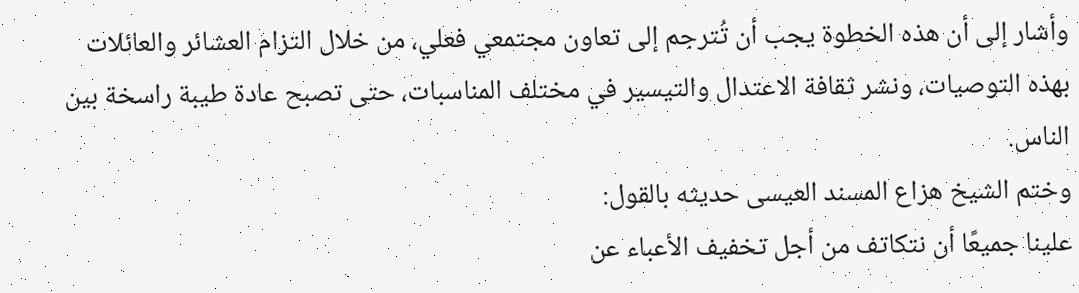وأشار إلى أن هذه الخطوة يجب أن تُترجم إلى تعاون مجتمعي فعلي، من خلال التزام العشائر والعائلات بهذه التوصيات، ونشر ثقافة الاعتدال والتيسير في مختلف المناسبات، حتى تصبح عادة طيبة راسخة بين الناس.
وختم الشيخ هزاع المسند العيسى حديثه بالقول:
علينا جميعًا أن نتكاتف من أجل تخفيف الأعباء عن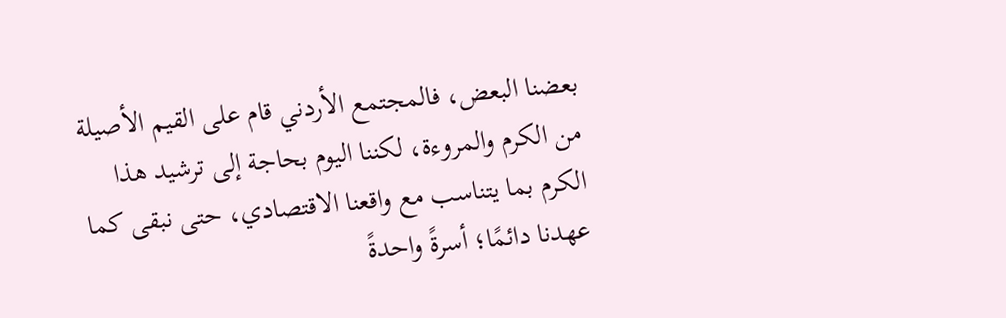بعضنا البعض، فالمجتمع الأردني قام على القيم الأصيلة من الكرم والمروءة، لكننا اليوم بحاجة إلى ترشيد هذا الكرم بما يتناسب مع واقعنا الاقتصادي، حتى نبقى كما عهدنا دائمًا؛ أسرةً واحدةً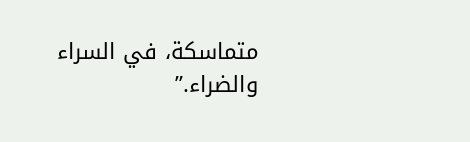متماسكة، في السراء والضراء.”